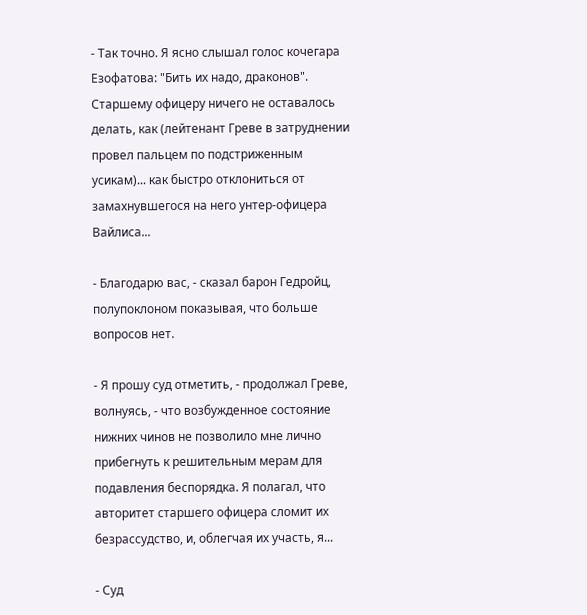- Так точно. Я ясно слышал голос кочегара Езофатова: "Бить их надо, драконов". Старшему офицеру ничего не оставалось делать, как (лейтенант Греве в затруднении провел пальцем по подстриженным усикам)... как быстро отклониться от замахнувшегося на него унтер-офицера Вайлиса...

- Благодарю вас, - сказал барон Гедройц, полупоклоном показывая, что больше вопросов нет.

- Я прошу суд отметить, - продолжал Греве, волнуясь, - что возбужденное состояние нижних чинов не позволило мне лично прибегнуть к решительным мерам для подавления беспорядка. Я полагал, что авторитет старшего офицера сломит их безрассудство, и, облегчая их участь, я...

- Суд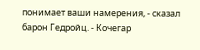понимает ваши намерения, - сказал барон Гедройц. - Кочегар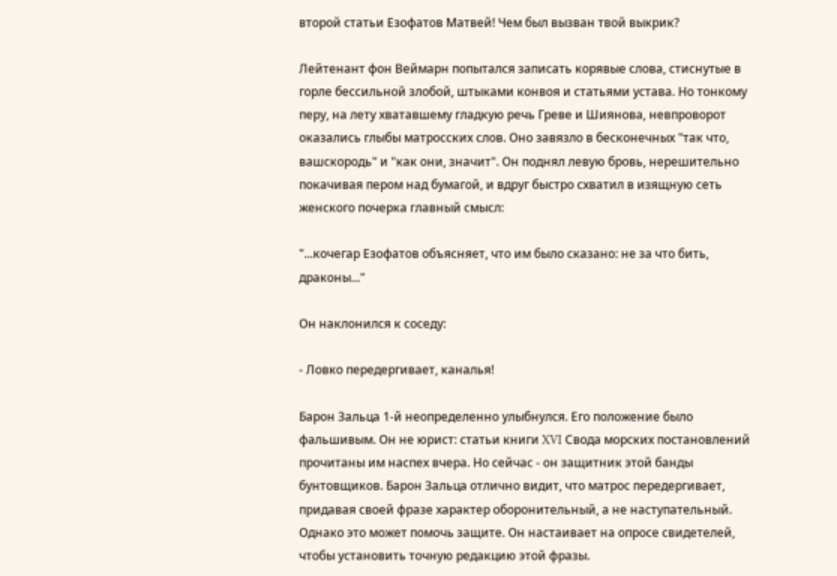второй статьи Езофатов Матвей! Чем был вызван твой выкрик?

Лейтенант фон Веймарн попытался записать корявые слова, стиснутые в горле бессильной злобой, штыками конвоя и статьями устава. Но тонкому перу, на лету хватавшему гладкую речь Греве и Шиянова, невпроворот оказались глыбы матросских слов. Оно завязло в бесконечных "так что, вашскородь" и "как они, значит". Он поднял левую бровь, нерешительно покачивая пером над бумагой, и вдруг быстро схватил в изящную сеть женского почерка главный смысл:

"...кочегар Езофатов объясняет, что им было сказано: не за что бить, драконы..."

Он наклонился к соседу:

- Ловко передергивает, каналья!

Барон Зальца 1-й неопределенно улыбнулся. Его положение было фальшивым. Он не юрист: статьи книги XVI Свода морских постановлений прочитаны им наспех вчера. Но сейчас - он защитник этой банды бунтовщиков. Барон Зальца отлично видит, что матрос передергивает, придавая своей фразе характер оборонительный, а не наступательный. Однако это может помочь защите. Он настаивает на опросе свидетелей, чтобы установить точную редакцию этой фразы.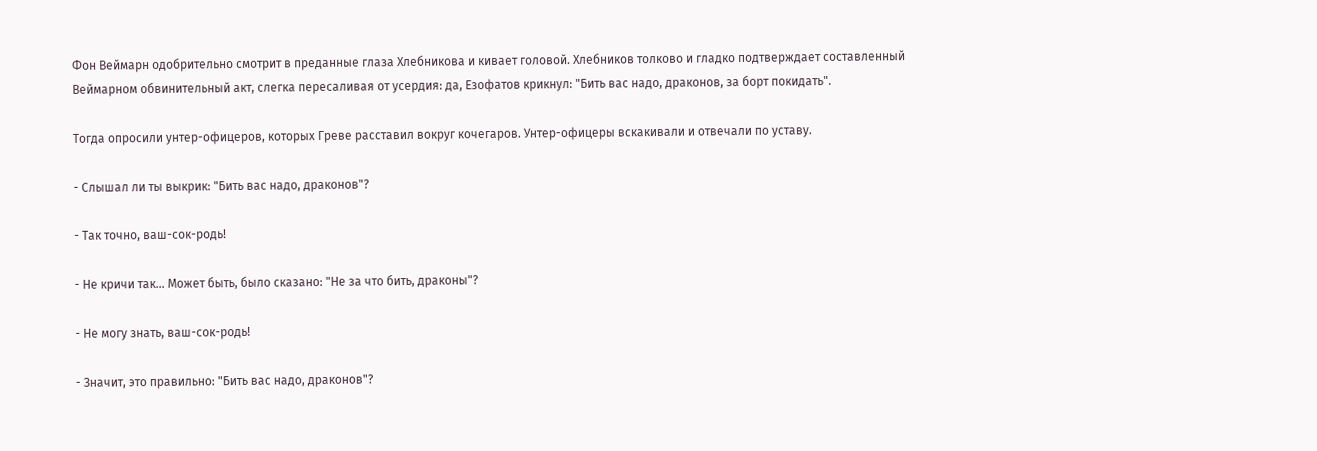Фон Веймарн одобрительно смотрит в преданные глаза Хлебникова и кивает головой. Хлебников толково и гладко подтверждает составленный Веймарном обвинительный акт, слегка пересаливая от усердия: да, Езофатов крикнул: "Бить вас надо, драконов, за борт покидать".

Тогда опросили унтер-офицеров, которых Греве расставил вокруг кочегаров. Унтер-офицеры вскакивали и отвечали по уставу.

- Слышал ли ты выкрик: "Бить вас надо, драконов"?

- Так точно, ваш-сок-родь!

- Не кричи так... Может быть, было сказано: "Не за что бить, драконы"?

- Не могу знать, ваш-сок-родь!

- Значит, это правильно: "Бить вас надо, драконов"?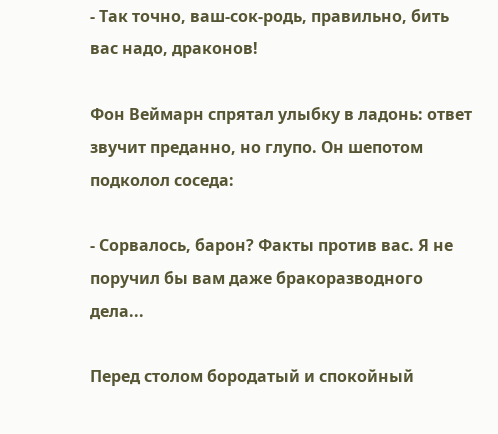- Так точно, ваш-сок-родь, правильно, бить вас надо, драконов!

Фон Веймарн спрятал улыбку в ладонь: ответ звучит преданно, но глупо. Он шепотом подколол соседа:

- Сорвалось, барон? Факты против вас. Я не поручил бы вам даже бракоразводного дела...

Перед столом бородатый и спокойный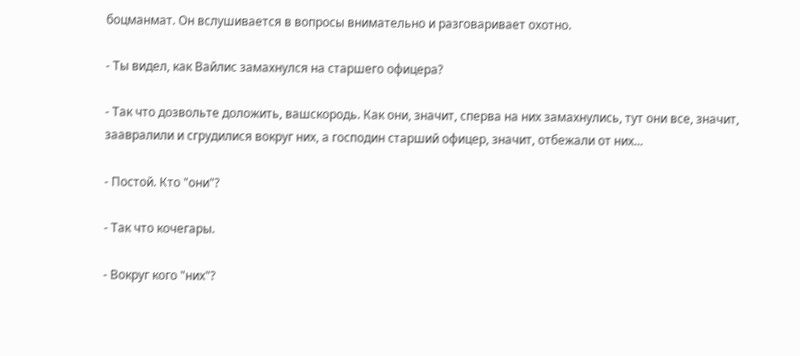боцманмат. Он вслушивается в вопросы внимательно и разговаривает охотно.

- Ты видел, как Вайлис замахнулся на старшего офицера?

- Так что дозвольте доложить, вашскородь. Как они, значит, сперва на них замахнулись, тут они все, значит, заавралили и сгрудилися вокруг них, а господин старший офицер, значит, отбежали от них...

- Постой. Кто "они"?

- Так что кочегары.

- Вокруг кого "них"?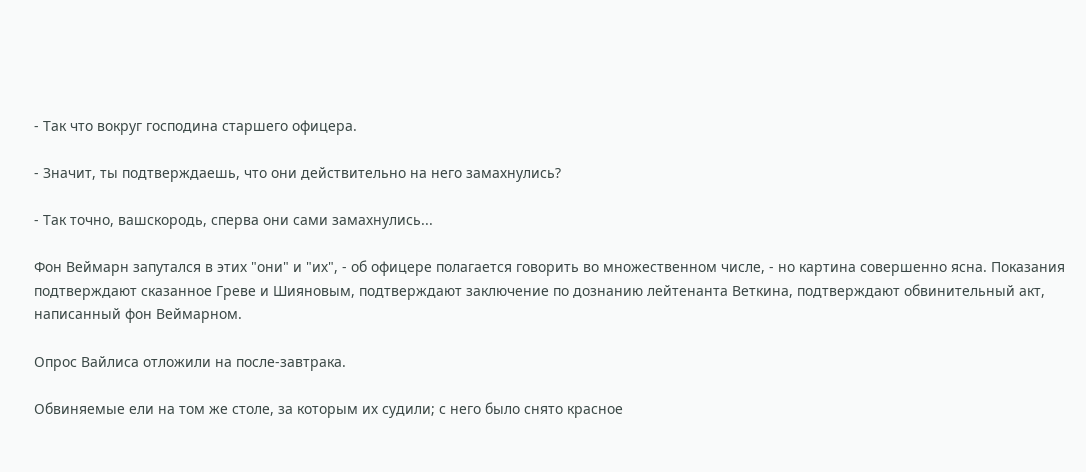- Так что вокруг господина старшего офицера.

- Значит, ты подтверждаешь, что они действительно на него замахнулись?

- Так точно, вашскородь, сперва они сами замахнулись...

Фон Веймарн запутался в этих "они" и "их", - об офицере полагается говорить во множественном числе, - но картина совершенно ясна. Показания подтверждают сказанное Греве и Шияновым, подтверждают заключение по дознанию лейтенанта Веткина, подтверждают обвинительный акт, написанный фон Веймарном.

Опрос Вайлиса отложили на после-завтрака.

Обвиняемые ели на том же столе, за которым их судили; с него было снято красное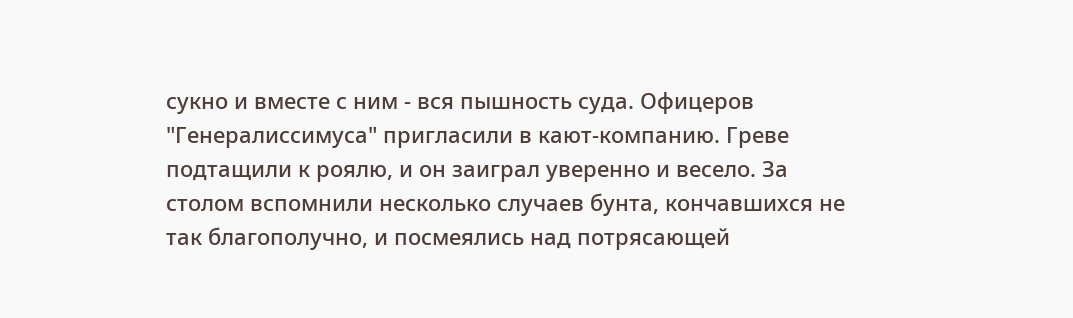сукно и вместе с ним - вся пышность суда. Офицеров "Генералиссимуса" пригласили в кают-компанию. Греве подтащили к роялю, и он заиграл уверенно и весело. За столом вспомнили несколько случаев бунта, кончавшихся не так благополучно, и посмеялись над потрясающей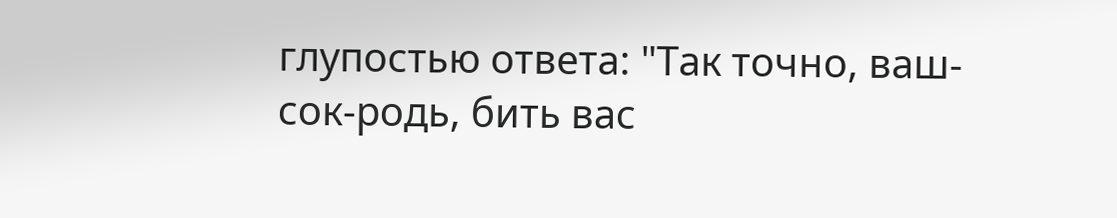глупостью ответа: "Так точно, ваш-сок-родь, бить вас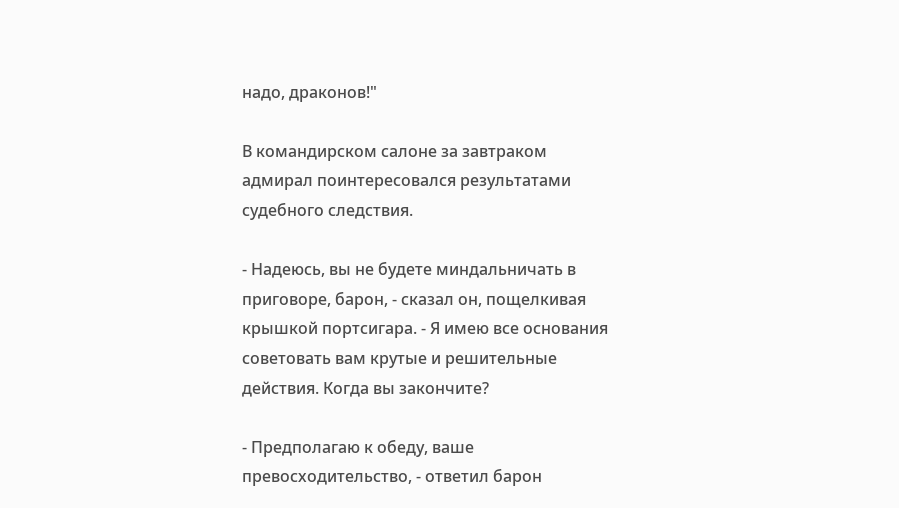надо, драконов!"

В командирском салоне за завтраком адмирал поинтересовался результатами судебного следствия.

- Надеюсь, вы не будете миндальничать в приговоре, барон, - сказал он, пощелкивая крышкой портсигара. - Я имею все основания советовать вам крутые и решительные действия. Когда вы закончите?

- Предполагаю к обеду, ваше превосходительство, - ответил барон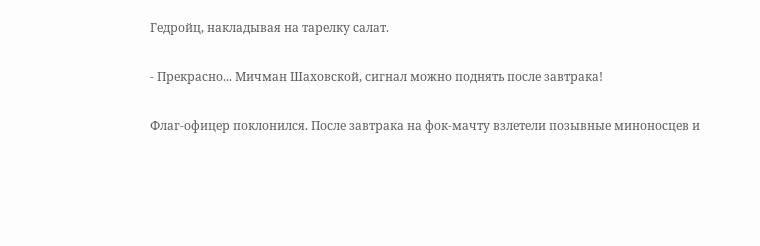Гедройц, накладывая на тарелку салат.

- Прекрасно... Мичман Шаховской, сигнал можно поднять после завтрака!

Флаг-офицер поклонился. После завтрака на фок-мачту взлетели позывные миноносцев и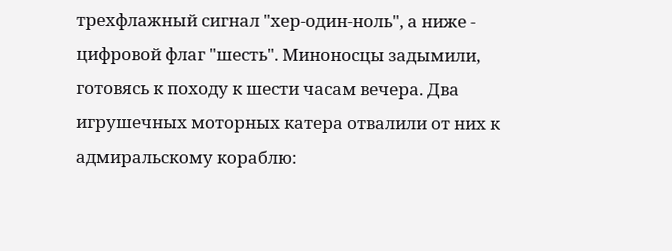трехфлажный сигнал "хер-один-ноль", а ниже - цифровой флаг "шесть". Миноносцы задымили, готовясь к походу к шести часам вечера. Два игрушечных моторных катера отвалили от них к адмиральскому кораблю: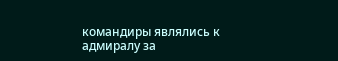командиры являлись к адмиралу за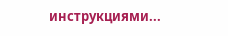инструкциями...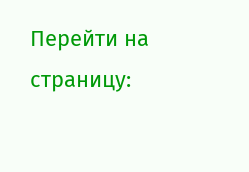Перейти на страницу: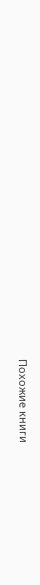Похожие книги